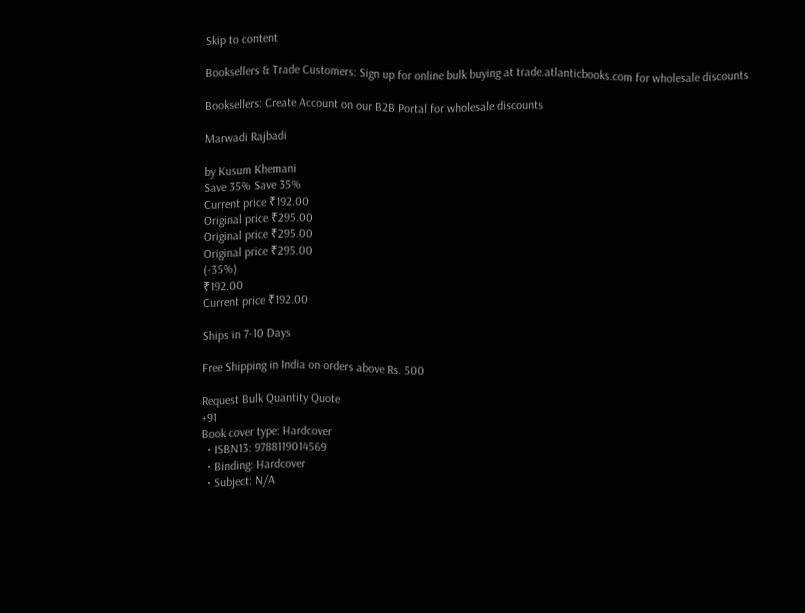Skip to content

Booksellers & Trade Customers: Sign up for online bulk buying at trade.atlanticbooks.com for wholesale discounts

Booksellers: Create Account on our B2B Portal for wholesale discounts

Marwadi Rajbadi

by Kusum Khemani
Save 35% Save 35%
Current price ₹192.00
Original price ₹295.00
Original price ₹295.00
Original price ₹295.00
(-35%)
₹192.00
Current price ₹192.00

Ships in 7-10 Days

Free Shipping in India on orders above Rs. 500

Request Bulk Quantity Quote
+91
Book cover type: Hardcover
  • ISBN13: 9788119014569
  • Binding: Hardcover
  • Subject: N/A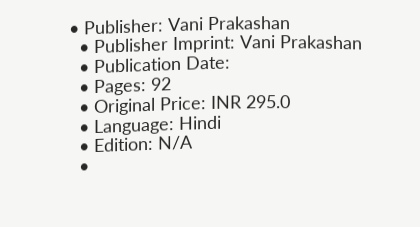• Publisher: Vani Prakashan
  • Publisher Imprint: Vani Prakashan
  • Publication Date:
  • Pages: 92
  • Original Price: INR 295.0
  • Language: Hindi
  • Edition: N/A
  •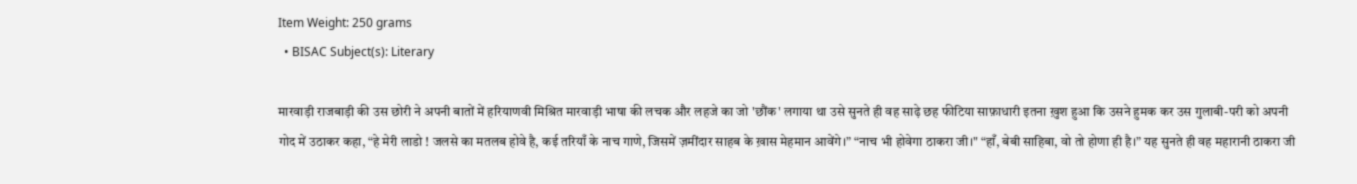Item Weight: 250 grams
  • BISAC Subject(s): Literary

मारवाड़ी राजबाड़ी की उस छोरी ने अपनी बातों में हरियाणवी मिश्रित मारवाड़ी भाषा की लचक और लहजे का जो 'छौंक' लगाया था उसे सुनते ही वह साढ़े छह फीटिया साफ़ाधारी इतना ख़ुश हुआ कि उसने हुमक कर उस गुलाबी-परी को अपनी गोद में उठाकर कहा, “हे मेरी लाडो ! जलसे का मतलब होवे है, कई तरियाँ के नाच गाणे, जिसमें ज़मींदार साहब के ख़ास मेहमान आवेंगे।” “नाच भी होवेगा ठाकरा जी।" “हाँ, बेबी साहिबा, वो तो होणा ही है।” यह सुनते ही वह महारानी ठाकरा जी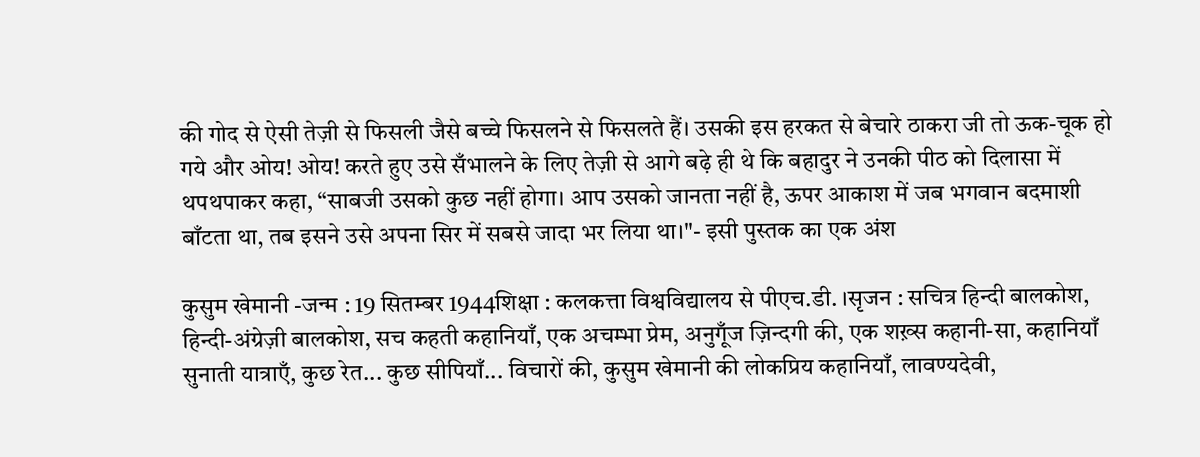की गोद से ऐसी तेज़ी से फिसली जैसे बच्चे फिसलने से फिसलते हैं। उसकी इस हरकत से बेचारे ठाकरा जी तो ऊक-चूक हो गये और ओय! ओय! करते हुए उसे सँभालने के लिए तेज़ी से आगे बढ़े ही थे कि बहादुर ने उनकी पीठ को दिलासा में थपथपाकर कहा, “साबजी उसको कुछ नहीं होगा। आप उसको जानता नहीं है, ऊपर आकाश में जब भगवान बदमाशी बाँटता था, तब इसने उसे अपना सिर में सबसे जादा भर लिया था।"- इसी पुस्तक का एक अंश

कुसुम खेमानी -जन्म : 19 सितम्बर 1944शिक्षा : कलकत्ता विश्वविद्यालय से पीएच.डी. ।सृजन : सचित्र हिन्दी बालकोश, हिन्दी-अंग्रेज़ी बालकोश, सच कहती कहानियाँ, एक अचम्भा प्रेम, अनुगूँज ज़िन्दगी की, एक शख़्स कहानी-सा, कहानियाँ सुनाती यात्राएँ, कुछ रेत... कुछ सीपियाँ... विचारों की, कुसुम खेमानी की लोकप्रिय कहानियाँ, लावण्यदेवी,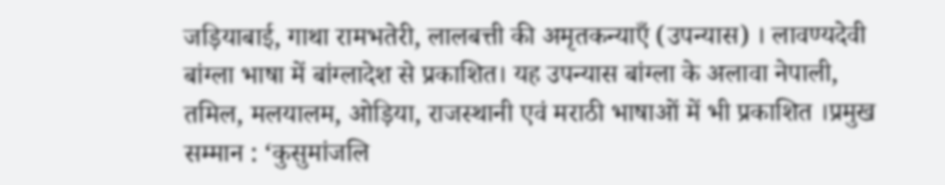जड़ियाबाई, गाथा रामभतेरी, लालबत्ती की अमृतकन्याएँ (उपन्यास) । लावण्यदेवी बांग्ला भाषा में बांग्लादेश से प्रकाशित। यह उपन्यास बांग्ला के अलावा नेपाली, तमिल, मलयालम, ओड़िया, राजस्थानी एवं मराठी भाषाओं में भी प्रकाशित ।प्रमुख सम्मान : ‘कुसुमांजलि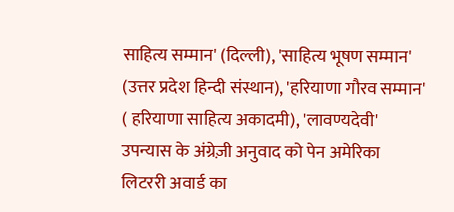साहित्य सम्मान' (दिल्ली), 'साहित्य भूषण सम्मान' (उत्तर प्रदेश हिन्दी संस्थान), 'हरियाणा गौरव सम्मान' ( हरियाणा साहित्य अकादमी), 'लावण्यदेवी' उपन्यास के अंग्रेज़ी अनुवाद को पेन अमेरिका लिटररी अवार्ड का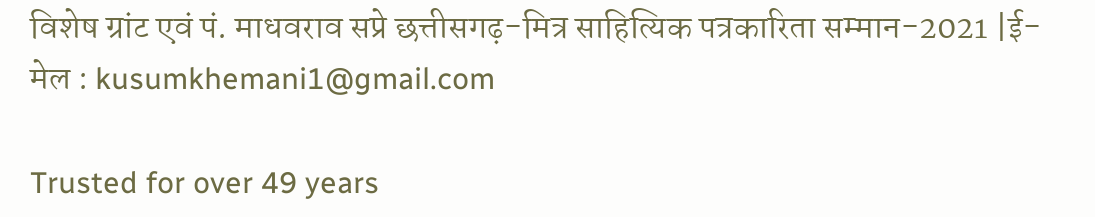विशेष ग्रांट एवं पं. माधवराव सप्रे छत्तीसगढ़-मित्र साहित्यिक पत्रकारिता सम्मान-2021 |ई-मेल : kusumkhemani1@gmail.com

Trusted for over 49 years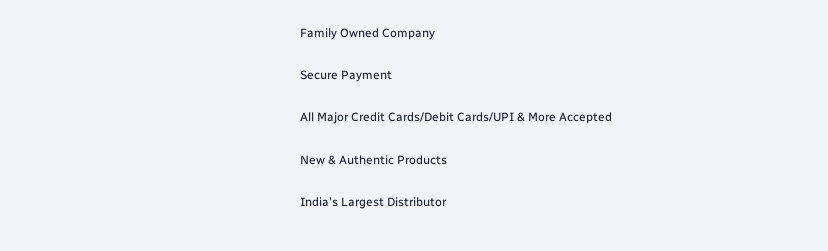Family Owned Company

Secure Payment

All Major Credit Cards/Debit Cards/UPI & More Accepted

New & Authentic Products

India's Largest Distributor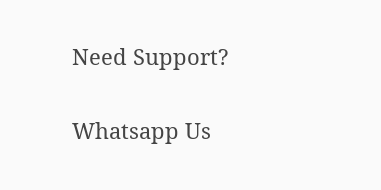Need Support?

Whatsapp Us